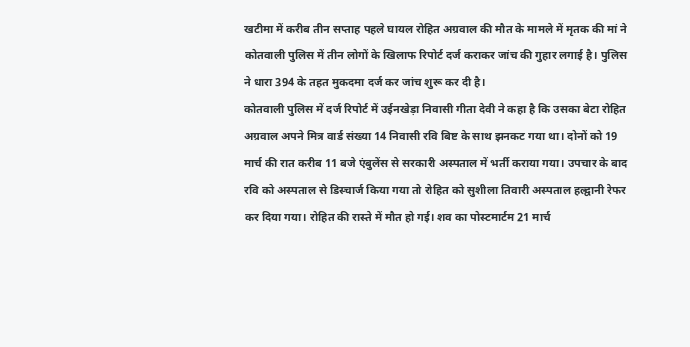खटीमा में करीब तीन सप्ताह पहले घायल रोहित अग्रवाल की मौत के मामले में मृतक की मां ने कोतवाली पुलिस में तीन लोगों के खिलाफ रिपोर्ट दर्ज कराकर जांच की गुहार लगाई है। पुलिस ने धारा 394 के तहत मुकदमा दर्ज कर जांच शुरू कर दी है।
कोतवाली पुलिस में दर्ज रिपोर्ट में उईनखेड़ा निवासी गीता देवी ने कहा है कि उसका बेटा रोहित अग्रवाल अपने मित्र वार्ड संख्या 14 निवासी रवि बिष्ट के साथ झनकट गया था। दोनों को 19 मार्च की रात करीब 11 बजे एंबुलेंस से सरकारी अस्पताल में भर्ती कराया गया। उपचार के बाद रवि को अस्पताल से डिस्चार्ज किया गया तो रोहित को सुशीला तिवारी अस्पताल हल्द्वानी रेफर कर दिया गया। रोहित की रास्ते में मौत हो गई। शव का पोस्टमार्टम 21 मार्च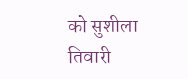को सुशीला तिवारी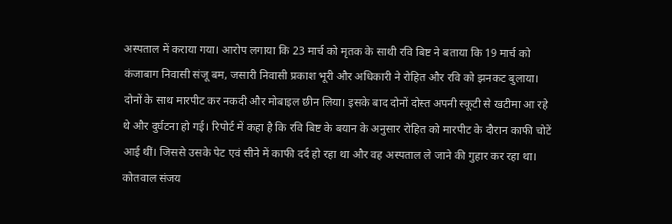अस्पताल में कराया गया। आरोप लगाया कि 23 मार्च को मृतक के साथी रवि बिष्ट ने बताया कि 19 मार्च को कंजाबाग निवासी संजू बम, जसारी निवासी प्रकाश भूरी और अधिकारी ने रोहित और रवि को झनकट बुलाया। दोनों के साथ मारपीट कर नकदी और मोबाइल छीन लिया। इसके बाद दोनों दोस्त अपनी स्कूटी से खटीमा आ रहे थे और दुर्घटना हो गई। रिपोर्ट में कहा है कि रवि बिष्ट के बयान के अनुसार रोहित को मारपीट के दौरान काफी चोटें आई थीं। जिससे उसके पेट एवं सीने में काफी दर्द हो रहा था और वह अस्पताल ले जाने की गुहार कर रहा था। कोतवाल संजय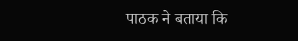पाठक ने बताया कि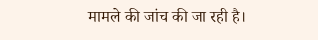मामले की जांच की जा रही है।